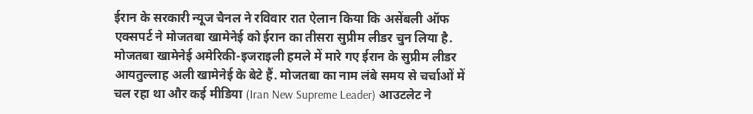ईरान के सरकारी न्यूज चैनल ने रविवार रात ऐलान किया कि असेंबली ऑफ एक्सपर्ट ने मोजतबा खामेनेई को ईरान का तीसरा सुप्रीम लीडर चुन लिया है. मोजतबा खामेनेई अमेरिकी-इजराइली हमले में मारे गए ईरान के सुप्रीम लीडर आयतुल्लाह अली खामेनेई के बेटे हैं. मोजतबा का नाम लंबे समय से चर्चाओं में चल रहा था और कई मीडिया (Iran New Supreme Leader) आउटलेट ने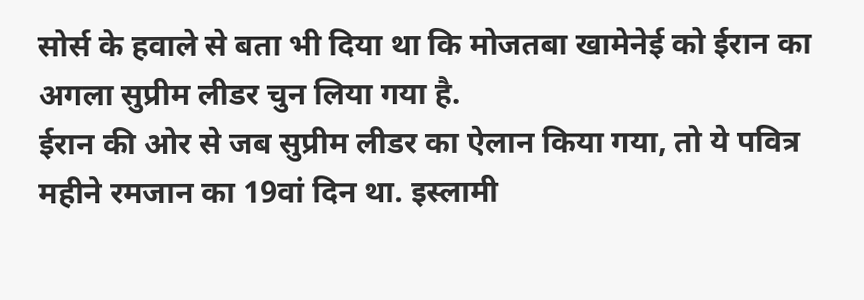सोर्स के हवाले से बता भी दिया था कि मोजतबा खामेनेई को ईरान का अगला सुप्रीम लीडर चुन लिया गया है.
ईरान की ओर से जब सुप्रीम लीडर का ऐलान किया गया, तो ये पवित्र महीने रमजान का 19वां दिन था. इस्लामी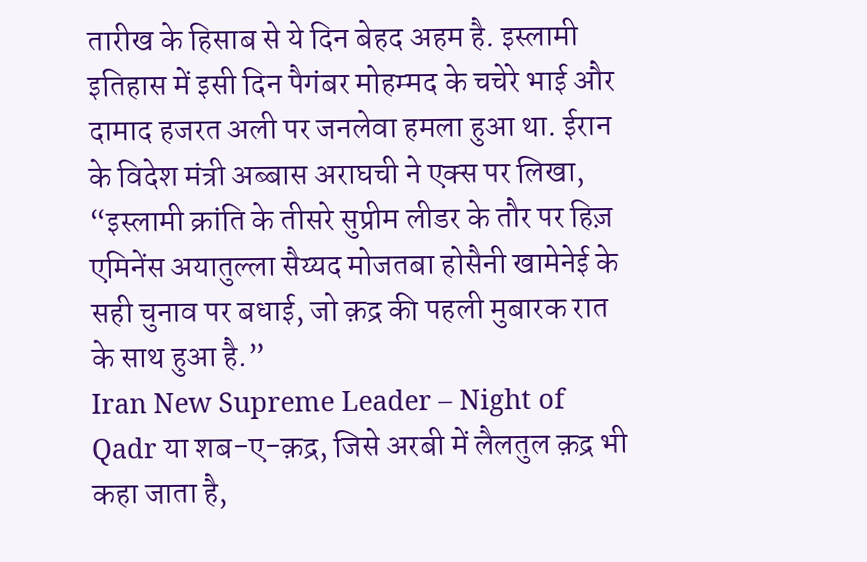तारीख के हिसाब से ये दिन बेहद अहम है. इस्लामी इतिहास में इसी दिन पैगंबर मोहम्मद के चचेरे भाई और दामाद हजरत अली पर जनलेवा हमला हुआ था. ईरान के विदेश मंत्री अब्बास अराघची ने एक्स पर लिखा, “इस्लामी क्रांति के तीसरे सुप्रीम लीडर के तौर पर हिज़ एमिनेंस अयातुल्ला सैय्यद मोजतबा होसैनी खामेनेई के सही चुनाव पर बधाई, जो क़द्र की पहली मुबारक रात के साथ हुआ है.”
Iran New Supreme Leader – Night of Qadr या शब-ए-क़द्र, जिसे अरबी में लैलतुल क़द्र भी कहा जाता है,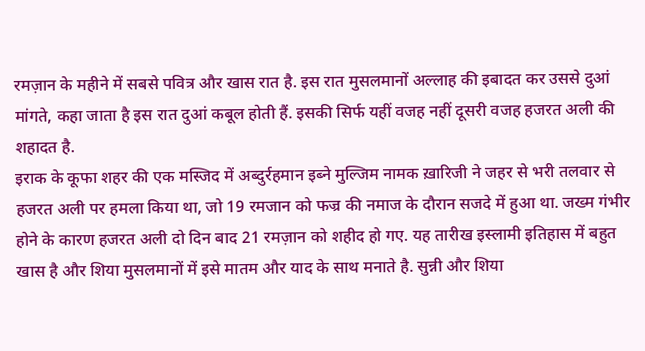रमज़ान के महीने में सबसे पवित्र और खास रात है. इस रात मुसलमानों अल्लाह की इबादत कर उससे दुआं मांगते, कहा जाता है इस रात दुआं कबूल होती हैं. इसकी सिर्फ यहीं वजह नहीं दूसरी वजह हजरत अली की शहादत है.
इराक के कूफा शहर की एक मस्जिद में अब्दुर्रहमान इब्ने मुल्जिम नामक ख़ारिजी ने जहर से भरी तलवार से हजरत अली पर हमला किया था, जो 19 रमजान को फज्र की नमाज के दौरान सजदे में हुआ था. जख्म गंभीर होने के कारण हजरत अली दो दिन बाद 21 रमज़ान को शहीद हो गए. यह तारीख इस्लामी इतिहास में बहुत खास है और शिया मुसलमानों में इसे मातम और याद के साथ मनाते है. सुन्नी और शिया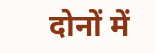दोनों में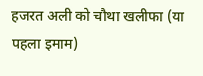हजरत अली को चौथा खलीफा (या पहला इमाम)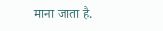माना जाता है.